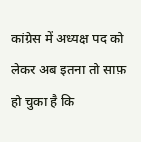कांग्रेस में अध्यक्ष पद को लेकर अब इतना तो साफ़ हो चुका है कि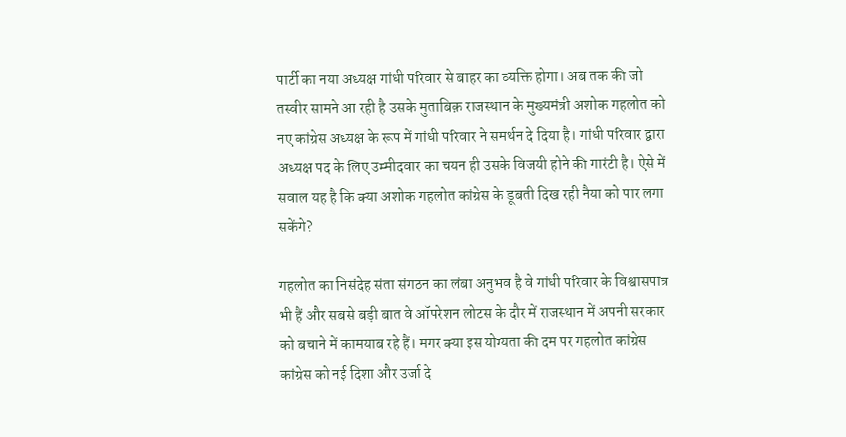पार्टी का नया अध्यक्ष गांधी परिवार से बाहर का व्यक्ति होगा। अब तक की जो तस्वीर सामने आ रही है उसके मुताबिक़ राजस्थान के मुख्यमंत्री अशोक गहलोत को नए कांग्रेस अध्यक्ष के रूप में गांधी परिवार ने समर्थन दे दिया है। गांधी परिवार द्वारा अध्यक्ष पद के लिए उम्मीदवार का चयन ही उसके विजयी होने की गारंटी है। ऐसे में सवाल यह है कि क्या अशोक गहलोत कांग्रेस के डूबती दिख रही नैया को पार लगा सकेंगे?

गहलोत का निसंदेह संता संगठन का लंबा अनुभव है वे गांधी परिवार के विश्वासपात्र भी हैं और सबसे बड़ी बात वे ऑपरेशन लोटस के दौर में राजस्थान में अपनी सरकार को बचाने में कामयाब रहे हैं। मगर क्या इस योग्यता की दम पर गहलोत कांग्रेस कांग्रेस को नई दिशा और उर्जा दे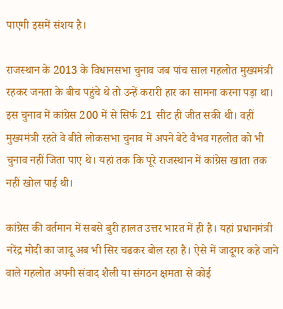पाएगी इसमें संशय है।

राजस्थान के 2013 के विधानसभा चुनाव जब पांच साल गहलोत मुख्यमंत्री रहकर जनता के बीच पहुंचे थे तो उन्हें करारी हार का सामना करना पड़ा था। इस चुनाव में कांग्रेस 200 में से सिर्फ 21 सीट ही जीत सकी थी। वहीं मुख्यमंत्री रहते वे बीते लोकसभा चुनाव में अपने बेटे वैभव गहलोत को भी चुनाव नहीं जिता पाए थे। यहां तक कि पूरे राजस्थान में कांग्रेस खाता तक नहीं खोल पाई थी।

कांग्रेस की वर्तमान में सबसे बुरी हालत उत्तर भारत में ही है। यहां प्रधानमंत्री नरेंद्र मोदी का जादू अब भी सिर चढकर बोल रहा है। ऐसे में जादूगर कहे जाने वाले गहलोत अपनी संवाद शैली या संगठन क्षमता से कोई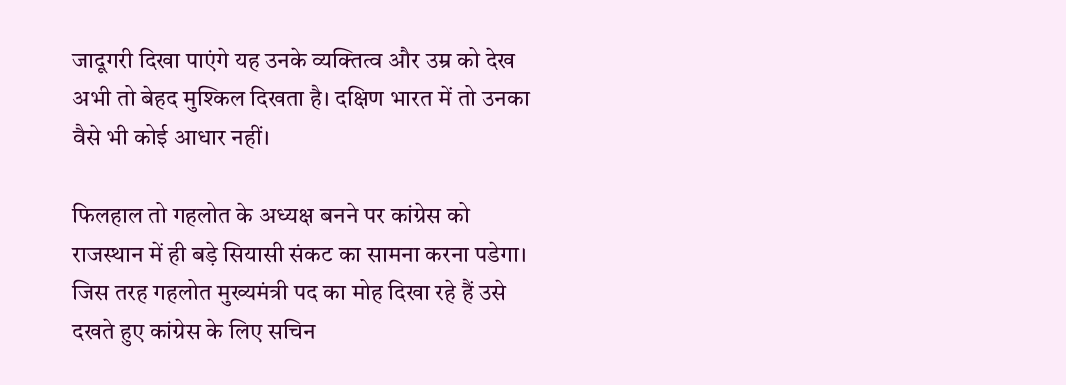जादूगरी दिखा पाएंगे यह उनके व्यक्तित्व और उम्र को देख अभी तो बेहद मुश्किल दिखता है। दक्षिण भारत में तो उनका वैसे भी कोई आधार नहीं।

फिलहाल तो गहलोत के अध्यक्ष बनने पर कांग्रेस को राजस्थान में ही बड़े सियासी संकट का सामना करना पडेगा। जिस तरह गहलोत मुख्यमंत्री पद का मोह दिखा रहे हैं उसे दखते हुए कांग्रेस के लिए सचिन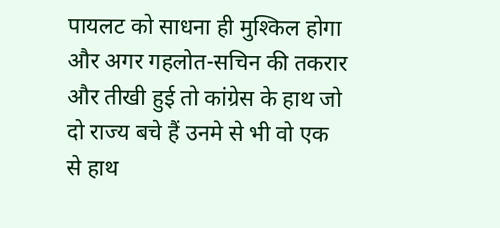पायलट को साधना ही मुश्किल होगा और अगर गहलोत-सचिन की तकरार और तीखी हुई तो कांग्रेस के हाथ जो दो राज्य बचे हैं उनमे से भी वो एक से हाथ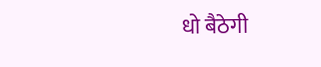धो बैठेगी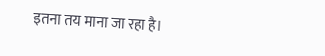इतना तय माना जा रहा है।